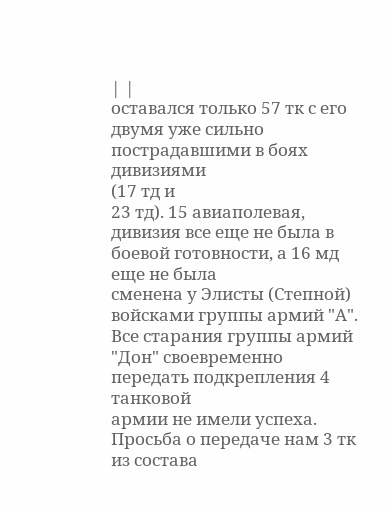| |
оставался только 57 тк с его двумя уже сильно пострадавшими в боях дивизиями
(17 тд и
23 тд). 15 авиаполевая, дивизия все еще не была в боевой готовности, а 16 мд
еще не была
сменена у Элисты (Степной) войсками группы армий "А".
Все старания группы армий "Дон" своевременно передать подкрепления 4 танковой
армии не имели успеха. Просьба о передаче нам 3 тк из состава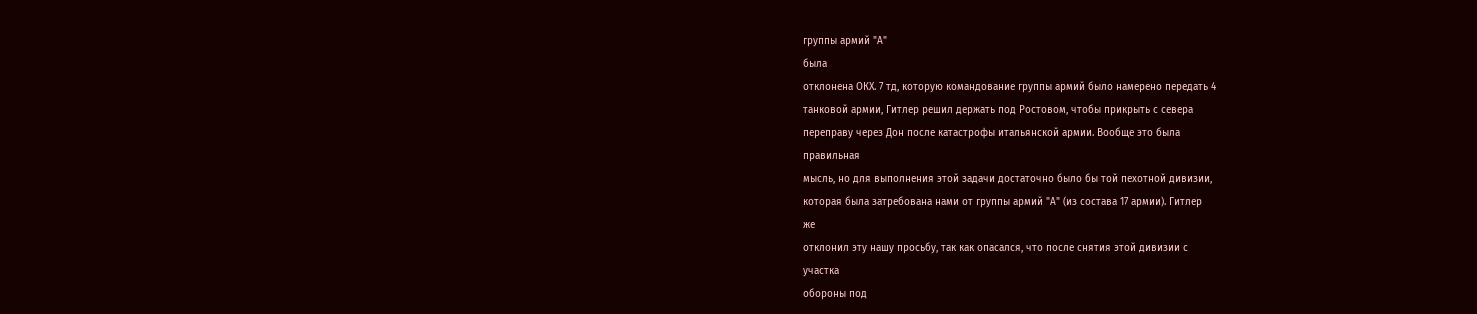группы армий "А"
была
отклонена ОКХ. 7 тд, которую командование группы армий было намерено передать 4
танковой армии, Гитлер решил держать под Ростовом, чтобы прикрыть с севера
переправу через Дон после катастрофы итальянской армии. Вообще это была
правильная
мысль, но для выполнения этой задачи достаточно было бы той пехотной дивизии,
которая была затребована нами от группы армий "А" (из состава 17 армии). Гитлер
же
отклонил эту нашу просьбу, так как опасался, что после снятия этой дивизии с
участка
обороны под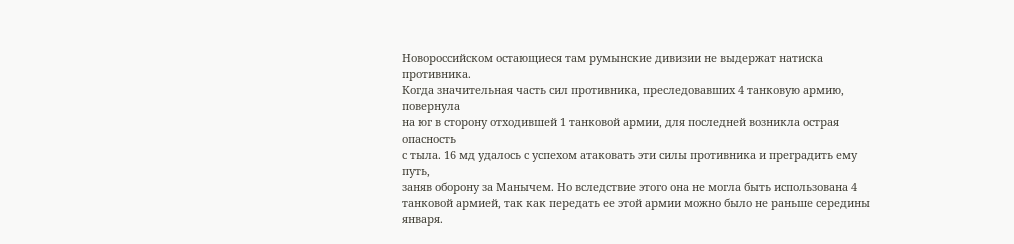Новороссийском остающиеся там румынские дивизии не выдержат натиска
противника.
Когда значительная часть сил противника, преследовавших 4 танковую армию,
повернула
на юг в сторону отходившей 1 танковой армии, для последней возникла острая
опасность
с тыла. 16 мд удалось с успехом атаковать эти силы противника и преградить ему
путь,
заняв оборону за Манычем. Но вследствие этого она не могла быть использована 4
танковой армией, так как передать ее этой армии можно было не раньше середины
января.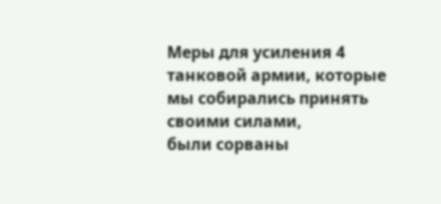Меры для усиления 4 танковой армии, которые мы собирались принять своими силами,
были сорваны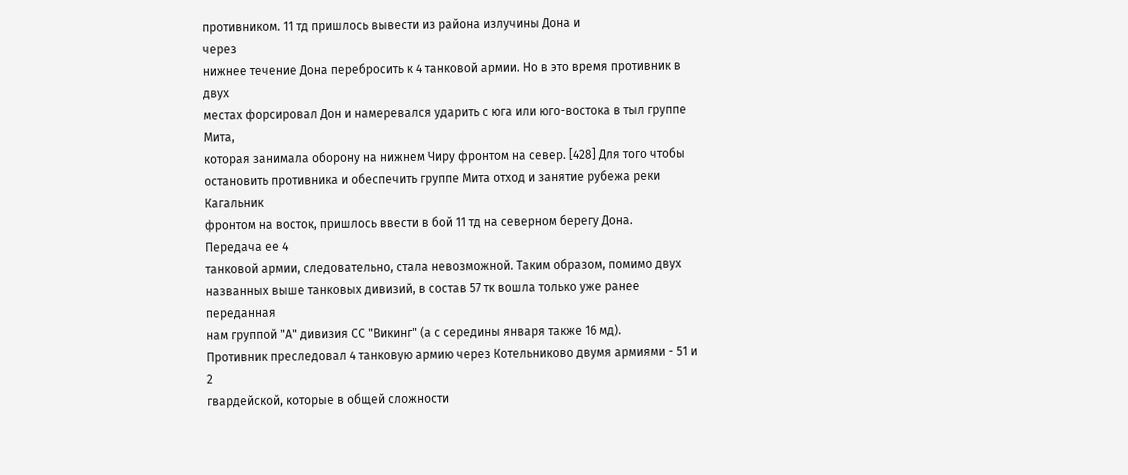противником. 11 тд пришлось вывести из района излучины Дона и
через
нижнее течение Дона перебросить к 4 танковой армии. Но в это время противник в
двух
местах форсировал Дон и намеревался ударить с юга или юго-востока в тыл группе
Мита,
которая занимала оборону на нижнем Чиру фронтом на север. [428] Для того чтобы
остановить противника и обеспечить группе Мита отход и занятие рубежа реки
Кагальник
фронтом на восток, пришлось ввести в бой 11 тд на северном берегу Дона.
Передача ее 4
танковой армии, следовательно, стала невозможной. Таким образом, помимо двух
названных выше танковых дивизий, в состав 57 тк вошла только уже ранее
переданная
нам группой "А" дивизия СС "Викинг" (а с середины января также 16 мд).
Противник преследовал 4 танковую армию через Котельниково двумя армиями - 51 и
2
гвардейской, которые в общей сложности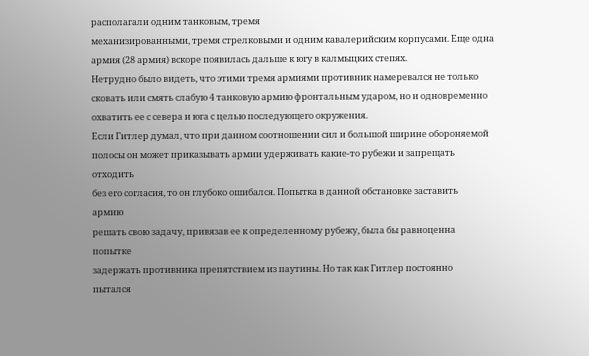располагали одним танковым, тремя
механизированными, тремя стрелковыми и одним кавалерийским корпусами. Еще одна
армия (28 армия) вскоре появилась дальше к югу в калмыцких степях.
Нетрудно было видеть, что этими тремя армиями противник намеревался не только
сковать или смять слабую 4 танковую армию фронтальным ударом, но и одновременно
охватить ее с севера и юга с целью последующего окружения.
Если Гитлер думал, что при данном соотношении сил и большой ширине обороняемой
полосы он может приказывать армии удерживать какие-то рубежи и запрещать
отходить
без его согласия, то он глубоко ошибался. Попытка в данной обстановке заставить
армию
решать свою задачу, привязав ее к определенному рубежу, была бы равноценна
попытке
задержать противника препятствием из паутины. Но так как Гитлер постоянно
пытался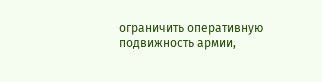ограничить оперативную подвижность армии,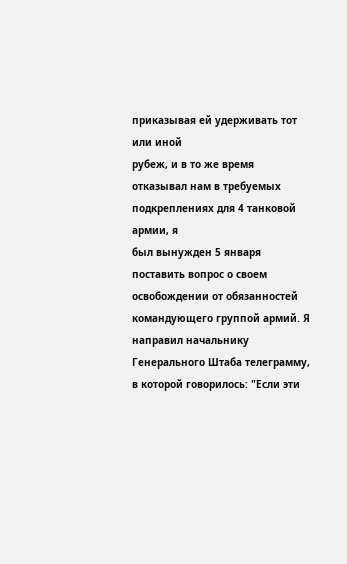приказывая ей удерживать тот или иной
рубеж, и в то же время отказывал нам в требуемых подкреплениях для 4 танковой
армии, я
был вынужден 5 января поставить вопрос о своем освобождении от обязанностей
командующего группой армий. Я направил начальнику Генерального Штаба телеграмму,
в которой говорилось: "Если эти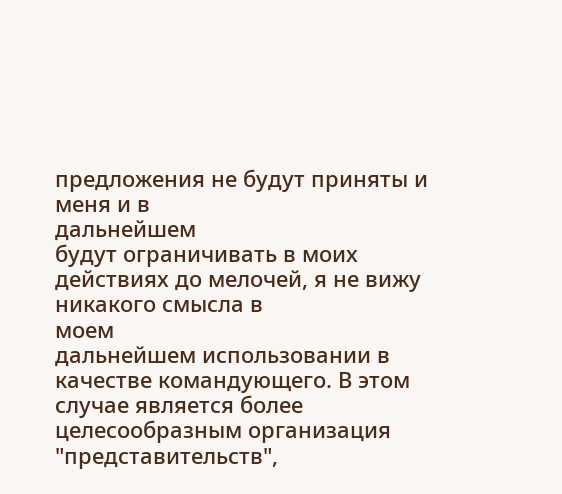предложения не будут приняты и меня и в
дальнейшем
будут ограничивать в моих действиях до мелочей, я не вижу никакого смысла в
моем
дальнейшем использовании в качестве командующего. В этом случае является более
целесообразным организация "представительств",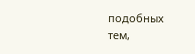подобных тем,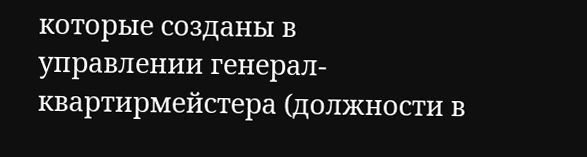которые созданы в
управлении генерал-квартирмейстера (должности в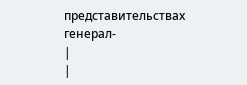представительствах генерал-
|
|